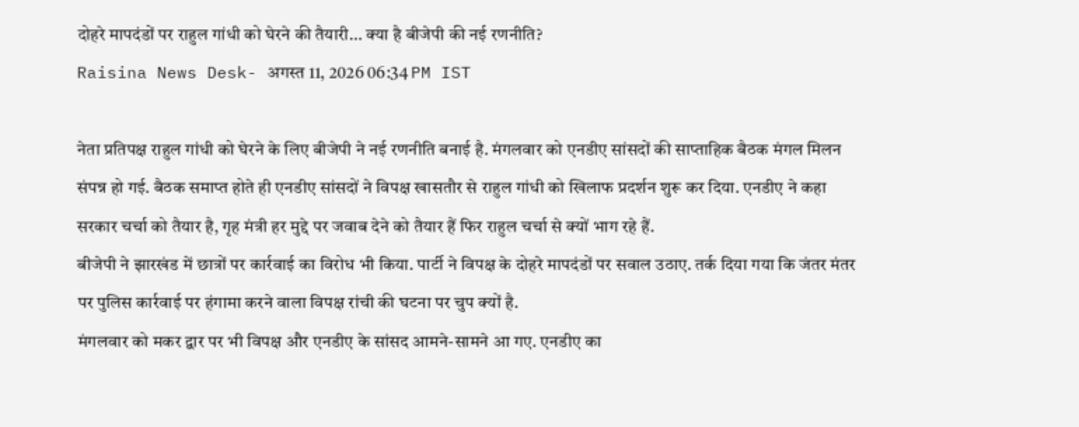दोहरे मापदंडों पर राहुल गांधी को घेरने की तैयारी… क्या है बीजेपी की नई रणनीति?
Raisina News Desk- अगस्त 11, 2026 06:34 PM IST

नेता प्रतिपक्ष राहुल गांधी को घेरने के लिए बीजेपी ने नई रणनीति बनाई है. मंगलवार को एनडीए सांसदों की साप्ताहिक बैठक मंगल मिलन संपन्न हो गई. बैठक समाप्त होते ही एनडीए सांसदों ने विपक्ष खासतौर से राहुल गांधी को खिलाफ प्रदर्शन शुरू कर दिया. एनडीए ने कहा सरकार चर्चा को तैयार है, गृह मंत्री हर मुद्दे पर जवाब देने को तैयार हैं फिर राहुल चर्चा से क्यों भाग रहे हैं.
बीजेपी ने झारखंड में छात्रों पर कार्रवाई का विरोध भी किया. पार्टी ने विपक्ष के दोहरे मापदंडों पर सवाल उठाए. तर्क दिया गया कि जंतर मंतर पर पुलिस कार्रवाई पर हंगामा करने वाला विपक्ष रांची की घटना पर चुप क्यों है.
मंगलवार को मकर द्वार पर भी विपक्ष और एनडीए के सांसद आमने-सामने आ गए. एनडीए का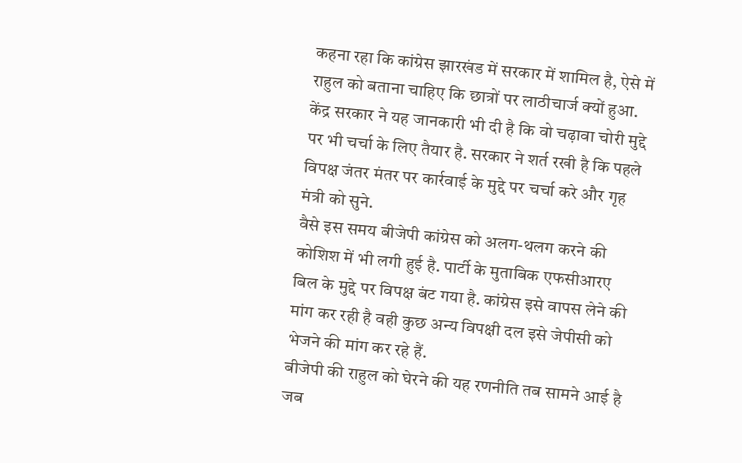कहना रहा कि कांग्रेस झारखंड में सरकार में शामिल है, ऐसे में राहुल को बताना चाहिए कि छात्रों पर लाठीचार्ज क्यों हुआ. केंद्र सरकार ने यह जानकारी भी दी है कि वो चढ़ावा चोरी मुद्दे पर भी चर्चा के लिए तैयार है. सरकार ने शर्त रखी है कि पहले विपक्ष जंतर मंतर पर कार्रवाई के मुद्दे पर चर्चा करे और गृह मंत्री को सुने.
वैसे इस समय बीजेपी कांग्रेस को अलग-थलग करने की कोशिश में भी लगी हुई है. पार्टी के मुताबिक एफसीआरए बिल के मुद्दे पर विपक्ष बंट गया है. कांग्रेस इसे वापस लेने की मांग कर रही है वही कुछ अन्य विपक्षी दल इसे जेपीसी को भेजने की मांग कर रहे हैं.
बीजेपी की राहुल को घेरने की यह रणनीति तब सामने आई है जब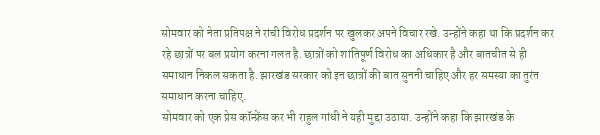सोमवार को नेता प्रतिपक्ष ने रांची विरोध प्रदर्शन पर खुलकर अपने विचार रखे. उन्होंने कहा था कि प्रदर्शन कर रहे छात्रों पर बल प्रयोग करना गलत है. छात्रों को शांतिपूर्ण विरोध का अधिकार है और बातचीत से ही समाधान निकल सकता है. झारखंड सरकार को इन छात्रों की बात सुननी चाहिए और हर समस्या का तुरंत समाधान करना चाहिए.
सोमवार को एक प्रेस कॉन्फ्रेंस कर भी राहुल गांधी ने यही मुद्दा उठाया. उन्होंने कहा कि झारखंड के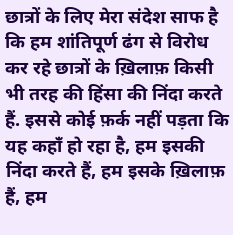छात्रों के लिए मेरा संदेश साफ है कि हम शांतिपूर्ण ढंग से विरोध कर रहे छात्रों के ख़िलाफ़ किसी भी तरह की हिंसा की निंदा करते हैं. इससे कोई फ़र्क नहीं पड़ता कि यह कहाँ हो रहा है, हम इसकी निंदा करते हैं, हम इसके ख़िलाफ़ हैं, हम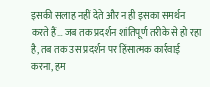इसकी सलाह नहीं देते और न ही इसका समर्थन करते हैं… जब तक प्रदर्शन शांतिपूर्ण तरीके से हो रहा है, तब तक उस प्रदर्शन पर हिंसात्मक कार्रवाई करना, हम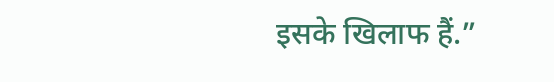इसके खिलाफ हैं.”